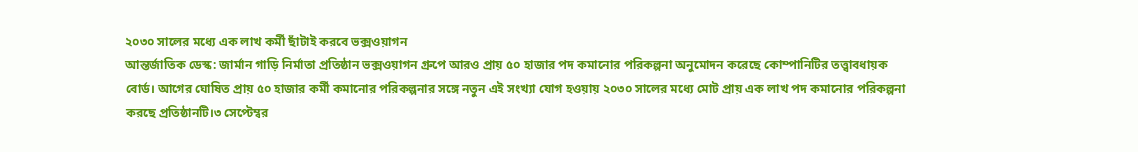২০৩০ সালের মধ্যে এক লাখ কর্মী ছাঁটাই করবে ভক্সওয়াগন
আন্তর্জাতিক ডেস্ক: জার্মান গাড়ি নির্মাতা প্রতিষ্ঠান ভক্সওয়াগন গ্রুপে আরও প্রায় ৫০ হাজার পদ কমানোর পরিকল্পনা অনুমোদন করেছে কোম্পানিটির তত্ত্বাবধায়ক বোর্ড। আগের ঘোষিত প্রায় ৫০ হাজার কর্মী কমানোর পরিকল্পনার সঙ্গে নতুন এই সংখ্যা যোগ হওয়ায় ২০৩০ সালের মধ্যে মোট প্রায় এক লাখ পদ কমানোর পরিকল্পনা করছে প্রতিষ্ঠানটি।৩ সেপ্টেম্বর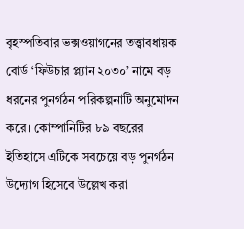বৃহস্পতিবার ভক্সওয়াগনের তত্ত্বাবধায়ক বোর্ড ‘ফিউচার প্ল্যান ২০৩০’ নামে বড় ধরনের পুনর্গঠন পরিকল্পনাটি অনুমোদন করে। কোম্পানিটির ৮৯ বছরের ইতিহাসে এটিকে সবচেয়ে বড় পুনর্গঠন উদ্যোগ হিসেবে উল্লেখ করা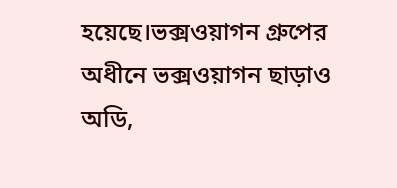হয়েছে।ভক্সওয়াগন গ্রুপের অধীনে ভক্সওয়াগন ছাড়াও অডি,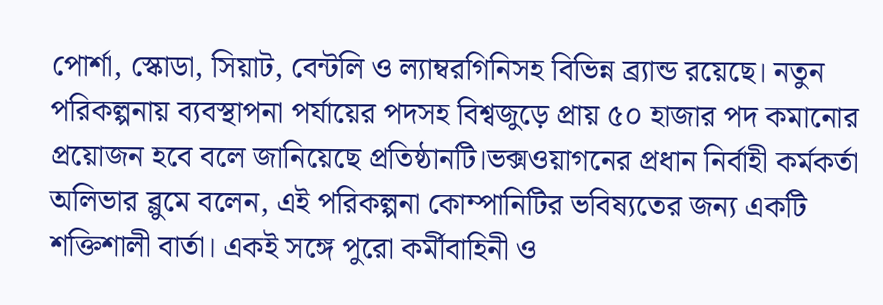পোর্শা, স্কোডা, সিয়াট, বেন্টলি ও ল্যাম্বরগিনিসহ বিভিন্ন ব্র্যান্ড রয়েছে। নতুন পরিকল্পনায় ব্যবস্থাপনা পর্যায়ের পদসহ বিশ্বজুড়ে প্রায় ৫০ হাজার পদ কমানোর প্রয়োজন হবে বলে জানিয়েছে প্রতিষ্ঠানটি।ভক্সওয়াগনের প্রধান নির্বাহী কর্মকর্তা অলিভার ব্লুমে বলেন, এই পরিকল্পনা কোম্পানিটির ভবিষ্যতের জন্য একটি শক্তিশালী বার্তা। একই সঙ্গে পুরো কর্মীবাহিনী ও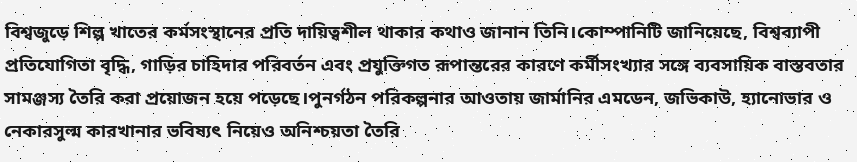বিশ্বজুড়ে শিল্প খাতের কর্মসংস্থানের প্রতি দায়িত্বশীল থাকার কথাও জানান তিনি।কোম্পানিটি জানিয়েছে, বিশ্বব্যাপী প্রতিযোগিতা বৃদ্ধি, গাড়ির চাহিদার পরিবর্তন এবং প্রযুক্তিগত রূপান্তরের কারণে কর্মীসংখ্যার সঙ্গে ব্যবসায়িক বাস্তবতার সামঞ্জস্য তৈরি করা প্রয়োজন হয়ে পড়েছে।পুনর্গঠন পরিকল্পনার আওতায় জার্মানির এমডেন, জভিকাউ, হ্যানোভার ও নেকারসুল্ম কারখানার ভবিষ্যৎ নিয়েও অনিশ্চয়তা তৈরি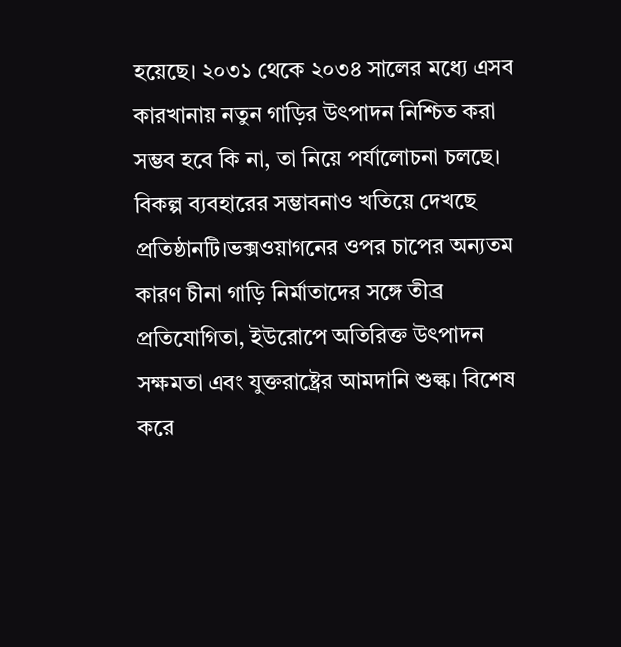হয়েছে। ২০৩১ থেকে ২০৩৪ সালের মধ্যে এসব কারখানায় নতুন গাড়ির উৎপাদন নিশ্চিত করা সম্ভব হবে কি না, তা নিয়ে পর্যালোচনা চলছে। বিকল্প ব্যবহারের সম্ভাবনাও খতিয়ে দেখছে প্রতিষ্ঠানটি।ভক্সওয়াগনের ওপর চাপের অন্যতম কারণ চীনা গাড়ি নির্মাতাদের সঙ্গে তীব্র প্রতিযোগিতা, ইউরোপে অতিরিক্ত উৎপাদন সক্ষমতা এবং যুক্তরাষ্ট্রের আমদানি শুল্ক। বিশেষ করে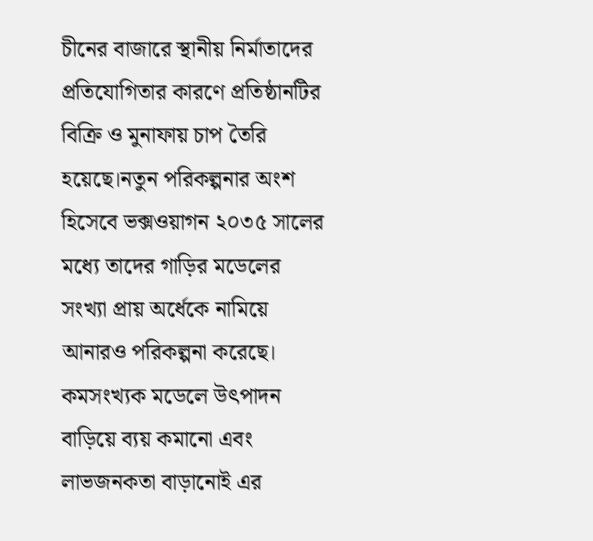চীনের বাজারে স্থানীয় নির্মাতাদের প্রতিযোগিতার কারণে প্রতিষ্ঠানটির বিক্রি ও মুনাফায় চাপ তৈরি হয়েছে।নতুন পরিকল্পনার অংশ হিসেবে ভক্সওয়াগন ২০৩৫ সালের মধ্যে তাদের গাড়ির মডেলের সংখ্যা প্রায় অর্ধেকে নামিয়ে আনারও পরিকল্পনা করেছে। কমসংখ্যক মডেলে উৎপাদন বাড়িয়ে ব্যয় কমানো এবং লাভজনকতা বাড়ানোই এর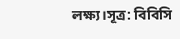লক্ষ্য।সূত্র: বিবিসি